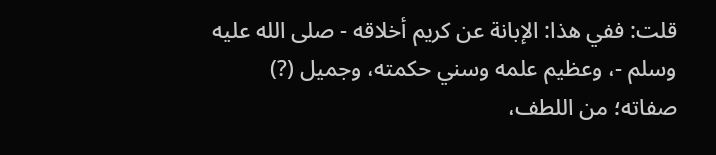قلت: ففي هذا: الإبانة عن كريم أخلاقه - صلى الله عليه وسلم -، وعظيم علمه وسني حكمته، وجميل (?) صفاته؛ من اللطف،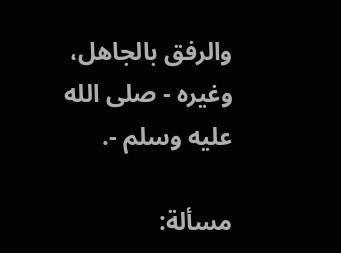والرفق بالجاهل، وغيره - صلى الله عليه وسلم -.

مسألة: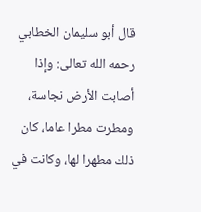قال أبو سليمان الخطابي رحمه الله تعالى: وإذا أصابت الأرض نجاسة، ومطرت مطرا عاما، كان ذلك مطهرا لها، وكانت في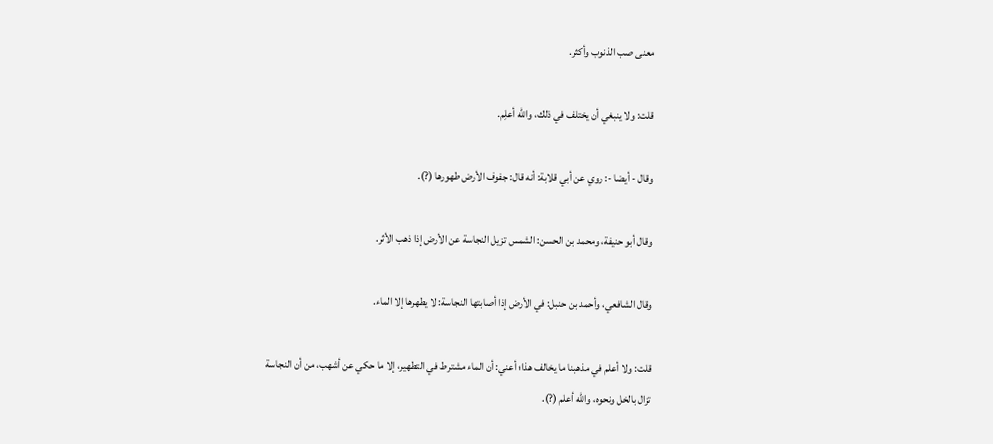معنى صب الذنوب وأكثر.

قلت: ولا ينبغي أن يختلف في ذلك، والله أعلِم.

وقال - أيضا -: روي عن أبي قلابة: أنه قال: جفوف الأرض طهورها (?).

وقال أبو حنيفة، ومحمد بن الحسن: الشمس تزيل النجاسة عن الأرض إذا ذهب الأثر.

وقال الشافعي، وأحمد بن حنبل: في الأرض إذا أصابتها النجاسة: لا يطهرها إلا الماء.

قلت: ولا أعلم في مذهبنا ما يخالف هذا؛ أعني: أن الماء مشترط في التطهير، إلا ما حكي عن أشهب، من أن النجاسة تزال بالخل ونحوه، والله أعلم (?).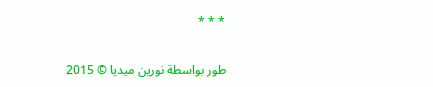* * *

طور بواسطة نورين ميديا © 2015